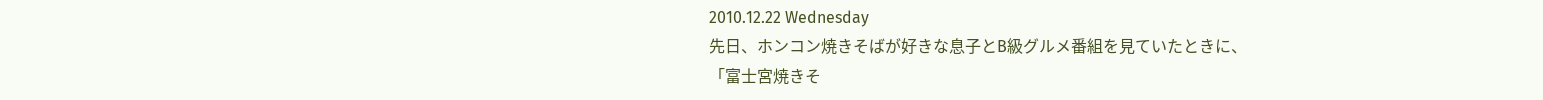2010.12.22 Wednesday
先日、ホンコン焼きそばが好きな息子とB級グルメ番組を見ていたときに、
「富士宮焼きそ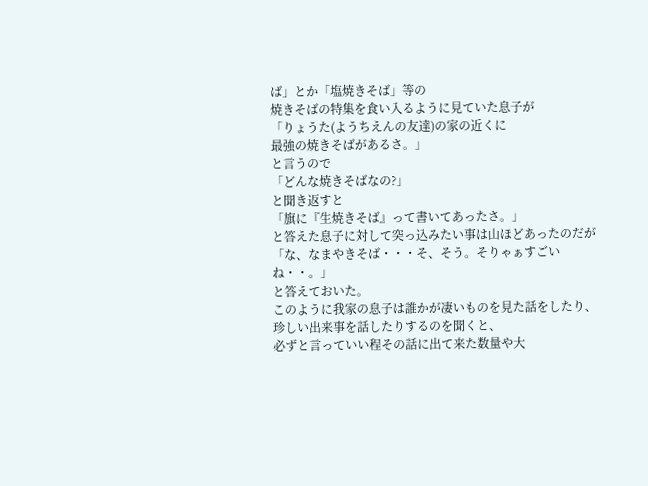ば」とか「塩焼きそば」等の
焼きそばの特集を食い入るように見ていた息子が
「りょうた(ようちえんの友達)の家の近くに
最強の焼きそばがあるさ。」
と言うので
「どんな焼きそばなの?」
と聞き返すと
「旗に『生焼きそば』って書いてあったさ。」
と答えた息子に対して突っ込みたい事は山ほどあったのだが
「な、なまやきそば・・・そ、そう。そりゃぁすごいね・・。」
と答えておいた。
このように我家の息子は誰かが凄いものを見た話をしたり、
珍しい出来事を話したりするのを聞くと、
必ずと言っていい程その話に出て来た数量や大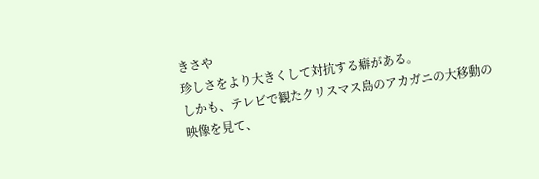きさや
珍しさをより大きくして対抗する癖がある。
しかも、テレビで観たクリスマス島のアカガニの大移動の映像を見て、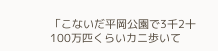「こないだ平岡公園で3千2十100万匹くらいカニ歩いて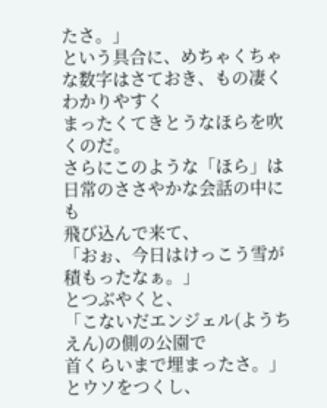たさ。」
という具合に、めちゃくちゃな数字はさておき、もの凄くわかりやすく
まったくてきとうなほらを吹くのだ。
さらにこのような「ほら」は日常のささやかな会話の中にも
飛び込んで来て、
「おぉ、今日はけっこう雪が積もったなぁ。」
とつぶやくと、
「こないだエンジェル(ようちえん)の側の公園で
首くらいまで埋まったさ。」
とウソをつくし、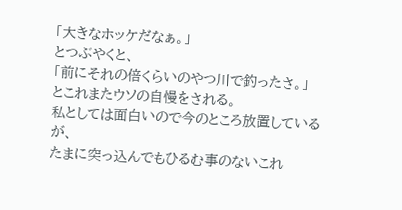「大きなホッケだなぁ。」
とつぶやくと、
「前にそれの倍くらいのやつ川で釣ったさ。」
とこれまたウソの自慢をされる。
私としては面白いので今のところ放置しているが、
たまに突っ込んでもひるむ事のないこれ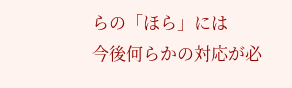らの「ほら」には
今後何らかの対応が必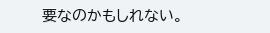要なのかもしれない。